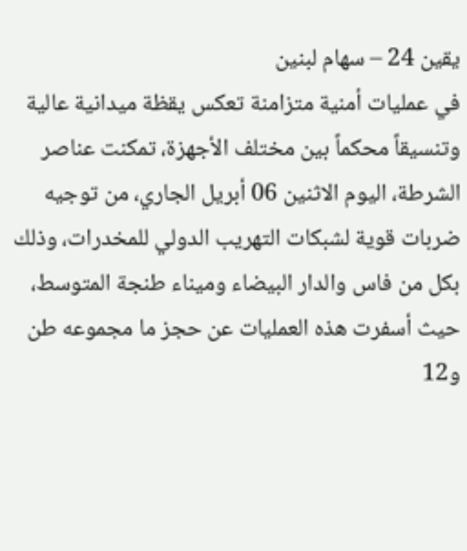يقين 24 – سهام لبنين
في عمليات أمنية متزامنة تعكس يقظة ميدانية عالية وتنسيقاً محكماً بين مختلف الأجهزة، تمكنت عناصر الشرطة، اليوم الاثنين 06 أبريل الجاري، من توجيه ضربات قوية لشبكات التهريب الدولي للمخدرات، وذلك بكل من فاس والدار البيضاء وميناء طنجة المتوسط، حيث أسفرت هذه العمليات عن حجز ما مجموعه طن و12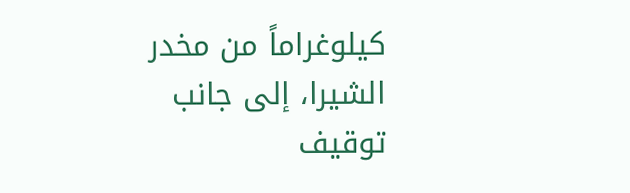كيلوغراماً من مخدر الشيرا، إلى جانب توقيف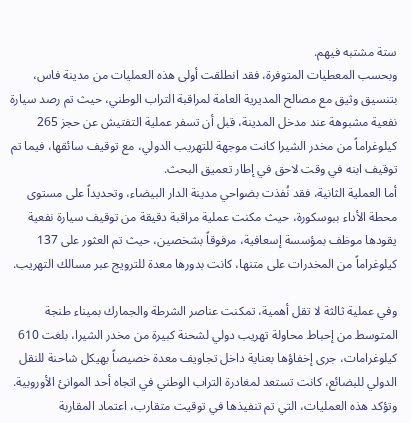ستة مشتبه فيهم.
وبحسب المعطيات المتوفرة، فقد انطلقت أولى هذه العمليات من مدينة فاس، بتنسيق وثيق مع مصالح المديرية العامة لمراقبة التراب الوطني، حيث تم رصد سيارة نفعية مشبوهة عند مدخل المدينة، قبل أن تسفر عملية التفتيش عن حجز 265 كيلوغراماً من مخدر الشيرا كانت موجهة للتهريب الدولي، مع توقيف سائقها، فيما تم توقيف ابنه في وقت لاحق في إطار تعميق البحث.
أما العملية الثانية، فقد نُفذت بضواحي مدينة الدار البيضاء، وتحديداً على مستوى محطة الأداء ببوسكورة، حيث مكنت عملية مراقبة دقيقة من توقيف سيارة نفعية يقودها موظف بمؤسسة إسعافية، مرفوقاً بشخصين، حيث تم العثور على 137 كيلوغراماً من المخدرات على متنها، كانت بدورها معدة للترويج عبر مسالك التهريب.

وفي عملية ثالثة لا تقل أهمية، تمكنت عناصر الشرطة والجمارك بميناء طنجة المتوسط من إحباط محاولة تهريب دولي لشحنة كبيرة من مخدر الشيرا، بلغت 610 كيلوغرامات، جرى إخفاؤها بعناية داخل تجاويف معدة خصيصاً بهيكل شاحنة للنقل الدولي للبضائع، كانت تستعد لمغادرة التراب الوطني في اتجاه أحد الموانئ الأوروبية.
وتؤكد هذه العمليات، التي تم تنفيذها في توقيت متقارب، اعتماد المقاربة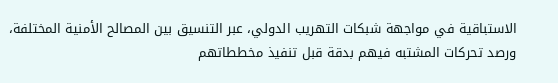الاستباقية في مواجهة شبكات التهريب الدولي، عبر التنسيق بين المصالح الأمنية المختلفة، ورصد تحركات المشتبه فيهم بدقة قبل تنفيذ مخططاتهم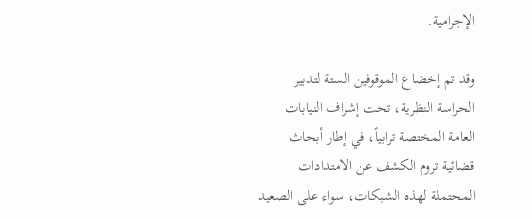الإجرامية.

وقد تم إخضاع الموقوفين الستة لتدبير الحراسة النظرية، تحت إشراف النيابات العامة المختصة ترابياً، في إطار أبحاث قضائية تروم الكشف عن الامتدادات المحتملة لهذه الشبكات، سواء على الصعيد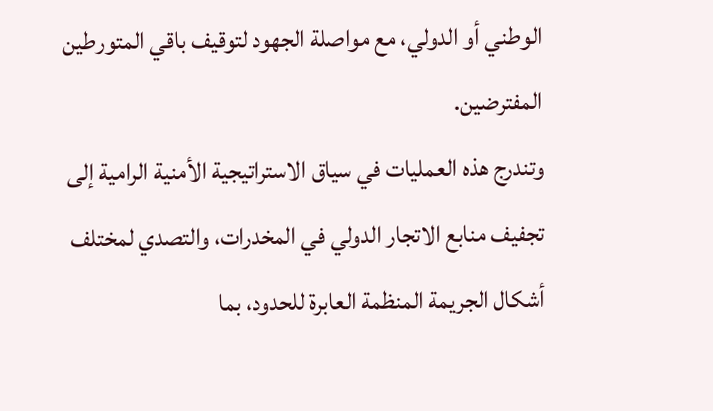الوطني أو الدولي، مع مواصلة الجهود لتوقيف باقي المتورطين المفترضين.
وتندرج هذه العمليات في سياق الاستراتيجية الأمنية الرامية إلى تجفيف منابع الاتجار الدولي في المخدرات، والتصدي لمختلف أشكال الجريمة المنظمة العابرة للحدود، بما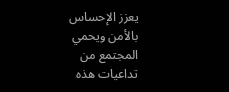يعزز الإحساس بالأمن ويحمي المجتمع من تداعيات هذه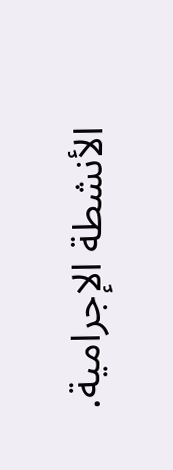الأنشطة الإجرامية.